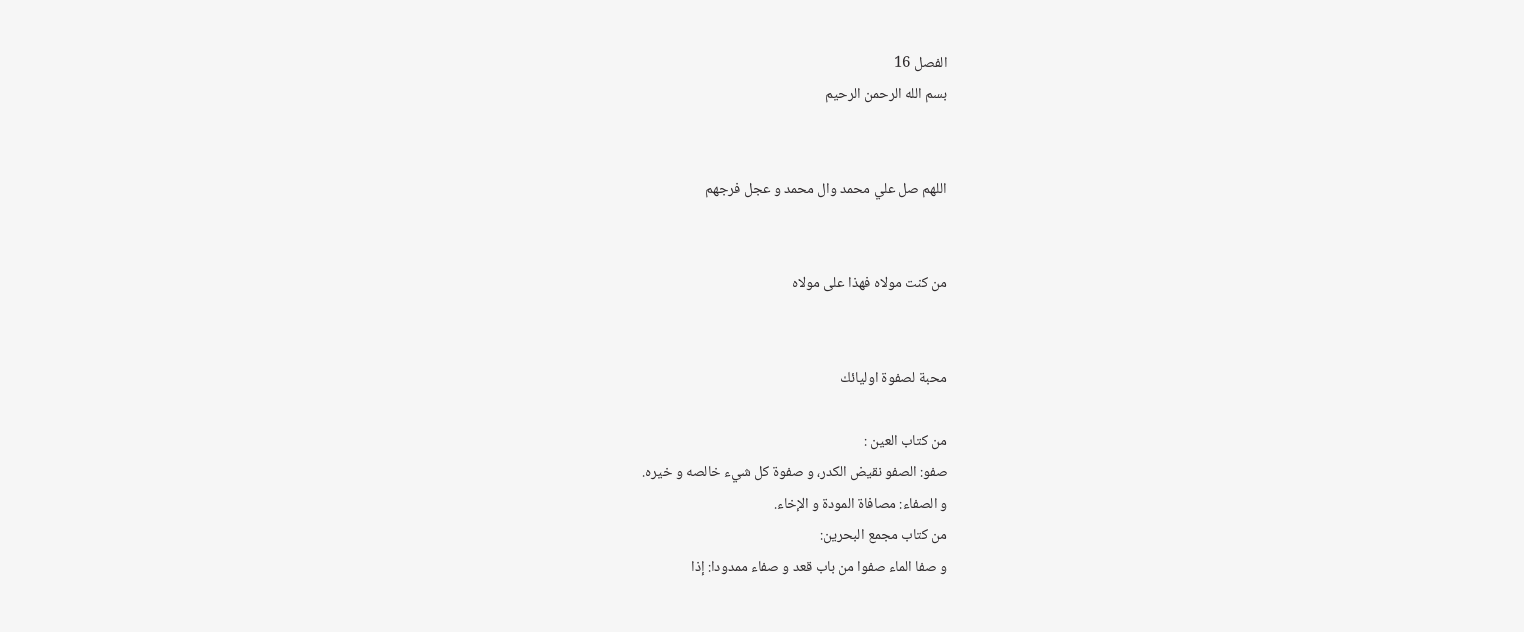الفصل 16
بسم الله الرحمن الرحيم


اللهم صل علي محمد وال محمد و عجل فرجهم


من كنت مولاه فهذا على مولاه


محبة لصفوة اوليائك

من كتاب العين :
صفو: الصفو نقيض الكدر، و صفوة كل شيء خالصه و خيره.
و الصفاء: مصافاة المودة و الإخاء.
من كتاب مجمع البحرين:
و صفا الماء صفوا من باب قعد و صفاء ممدودا: إذا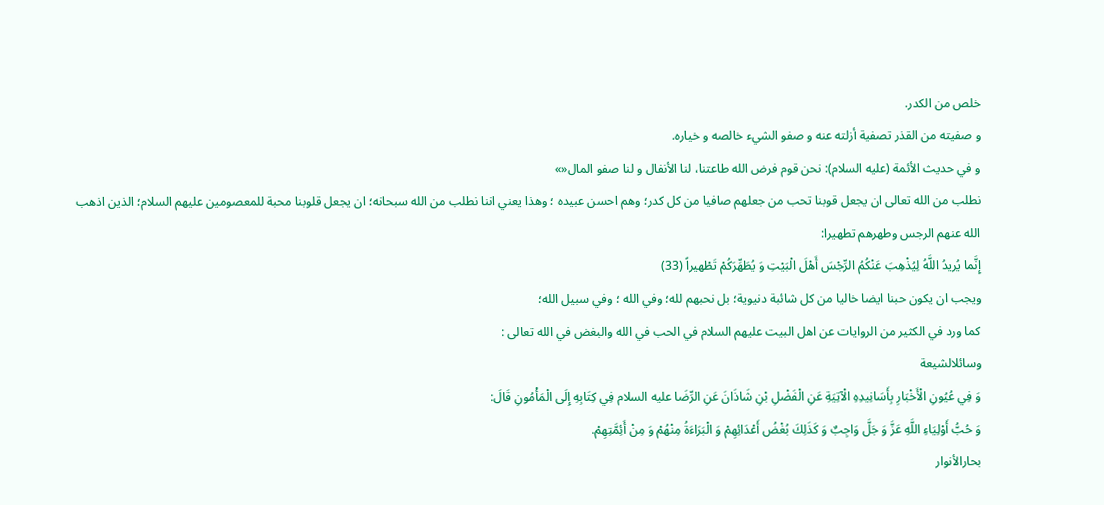خلص من الكدر.
و صفيته من القذر تصفية أزلته عنه و صفو الشيء خالصه و خياره.
و في حديث الأئمة (عليه السلام): نحن قوم فرض الله طاعتنا، لنا الأنفال و لنا صفو المال«»
نطلب من الله تعالى ان يجعل قوبنا تحب من جعلهم صافيا من كل كدر؛ وهم احسن عبيده ؛ وهذا يعني اننا نطلب من الله سبحانه؛ ان يجعل قلوبنا محبة للمعصومين عليهم السلام؛ الذين اذهب الله عنهم الرجس وطهرهم تطهيرا:
إِنَّما يُريدُ اللَّهُ لِيُذْهِبَ عَنْكُمُ الرِّجْسَ أَهْلَ الْبَيْتِ وَ يُطَهِّرَكُمْ تَطْهيراً (33)
ويجب ان يكون حبنا ايضا خاليا من كل شائبة دنيوية؛ بل نحبهم لله؛ وفي الله ؛ وفي سبيل الله؛
كما ورد في الكثير من الروايات عن اهل البيت عليهم السلام في الحب في الله والبغض في الله تعالى :
وسائلالشيعة
وَ فِي عُيُونِ الْأَخْبَارِ بِأَسَانِيدِهِ الْآتِيَةِ عَنِ الْفَضْلِ بْنِ شَاذَانَ عَنِ الرِّضَا عليه السلام فِي كِتَابِهِ إِلَى الْمَأْمُونِ قَالَ:
وَ حُبُّ أَوْلِيَاءِ اللَّهِ عَزَّ وَ جَلَّ وَاجِبٌ وَ كَذَلِكَ بُغْضُ أَعْدَائِهِمْ وَ الْبَرَاءَةُ مِنْهُمْ وَ مِنْ أَئِمَّتِهِمْ.
بحارالأنوار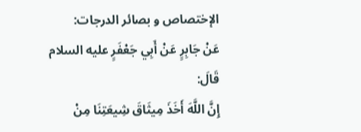الإختصاص و بصائر الدرجات:
عَنْ جَابِرٍ عَنْ أَبِي جَعْفَرٍ عليه السلام قَالَ:
إِنَّ اللَّهَ أَخَذَ مِيثَاقَ شِيعَتِنَا مِنْ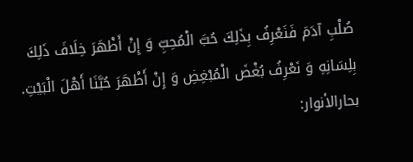صُلْبِ آدَمَ فَنَعْرِفُ بِذَلِكَ حُبَّ الْمُحِبِّ وَ إِنْ أَظْهَرَ خِلَافَ ذَلِكَ بِلِسَانِهِ وَ نَعْرِفُ بُغْضَ الْمُبْغِضِ وَ إِنْ أَظْهَرَ حُبَّنَا أَهْلَ الْبَيْتِ.
بحارالأنوار: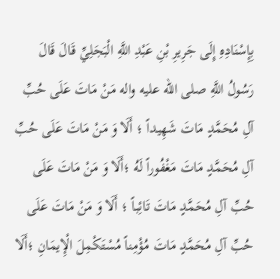بِإِسْنَادِهِ إِلَى جَرِيرِ بْنِ عَبْدِ اللَّهِ الْبَجَلِيِّ قَالَ قَالَ رَسُولُ اللَّهِ صلى الله عليه واله مَنْ مَاتَ عَلَى حُبِّ آلِ مُحَمَّدٍ مَاتَ شَهِيداً ؛ أَلَا وَ مَنْ مَاتَ عَلَى حُبِّ آلِ مُحَمَّدٍ مَاتَ مَغْفُوراً لَهُ ؛أَلَا وَ مَنْ مَاتَ عَلَى حُبِّ آلِ مُحَمَّدٍ مَاتَ تَائِباً ؛ أَلَا وَ مَنْ مَاتَ عَلَى حُبِّ آلِ مُحَمَّدٍ مَاتَ مُؤْمِناً مُسْتَكْمِلَ الْإِيمَانِ ؛أَلَا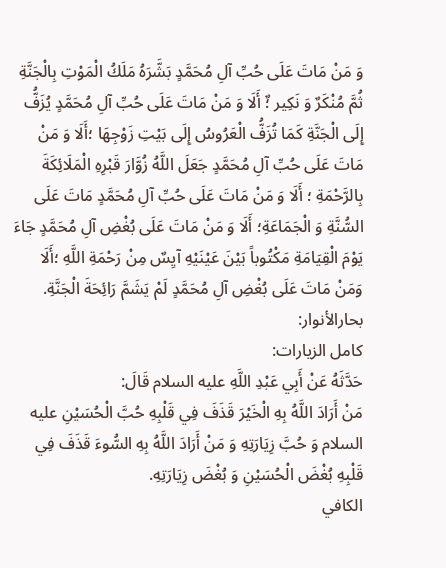وَ مَنْ مَاتَ عَلَى حُبِّ آلِ مُحَمَّدٍ بَشَّرَهُ مَلَكُ الْمَوْتِ بِالْجَنَّةِ ثُمَّ مُنْكَرٌ وَ نَكِير ؛ٌ أَلَا وَ مَنْ مَاتَ عَلَى حُبِّ آلِ مُحَمَّدٍ يُزَفُّ إِلَى الْجَنَّةِ كَمَا تُزَفُّ الْعَرُوسُ إِلَى بَيْتِ زَوْجِهَا ؛أَلَا وَ مَنْ مَاتَ عَلَى حُبِّ آلِ مُحَمَّدٍ جَعَلَ اللَّهُ زُوَّارَ قَبْرِهِ الْمَلَائِكَةَ بِالرَّحْمَةِ ؛ أَلَا وَ مَنْ مَاتَ عَلَى حُبِّ آلِ مُحَمَّدٍ مَاتَ عَلَى السُّنَّةِ وَ الْجَمَاعَةِ؛ أَلَا وَ مَنْ مَاتَ عَلَى بُغْضِ آلِ مُحَمَّدٍ جَاءَ يَوْمَ الْقِيَامَةِ مَكْتُوباً بَيْنَ عَيْنَيْهِ آيِسٌ مِنْ رَحْمَةِ اللَّهِ ؛أَلَا وَمَنْ مَاتَ عَلَى بُغْضِ آلِ مُحَمَّدٍ لَمْ يَشَمَّ رَائِحَةَ الْجَنَّةِ.
بحارالأنوار:
كامل الزيارات:
حَدَّثَهُ عَنْ أَبِي عَبْدِ اللَّهِ عليه السلام قَالَ:
مَنْ أَرَادَ اللَّهُ بِهِ الْخَيْرَ قَذَفَ فِي قَلْبِهِ حُبَّ الْحُسَيْنِ عليه السلام وَ حُبَّ زِيَارَتِهِ وَ مَنْ أَرَادَ اللَّهُ بِهِ السُّوءَ قَذَفَ فِي قَلْبِهِ بُغْضَ الْحُسَيْنِ وَ بُغْضَ زِيَارَتِهِ.
الكافي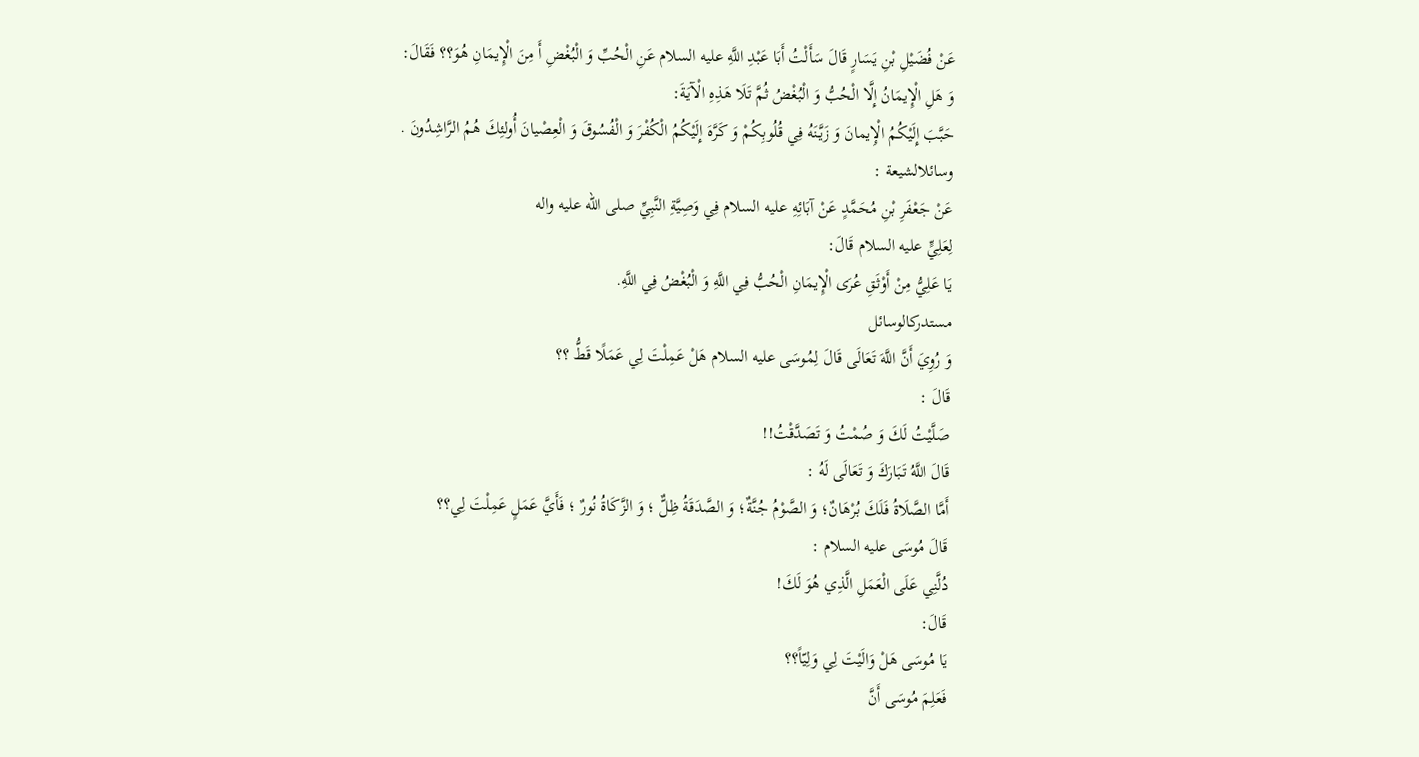عَنْ فُضَيْلِ بْنِ يَسَارٍ قَالَ سَأَلْتُ أَبَا عَبْدِ اللَّهِ عليه السلام عَنِ الْحُبِّ وَ الْبُغْضِ أَ مِنَ الْإِيمَانِ هُوَ؟؟ فَقَالَ:
وَ هَلِ الْإِيمَانُ إِلَّا الْحُبُّ وَ الْبُغْضُ ثُمَّ تَلَا هَذِهِ الْآيَةَ:
حَبَّبَ إِلَيْكُمُ الْإِيمانَ وَ زَيَّنَهُ فِي قُلُوبِكُمْ وَ كَرَّهَ إِلَيْكُمُ الْكُفْرَ وَ الْفُسُوقَ وَ الْعِصْيانَ أُولئِكَ هُمُ الرَّاشِدُونَ .
وسائلالشيعة :
عَنْ جَعْفَرِ بْنِ مُحَمَّدٍ عَنْ آبَائِهِ عليه السلام فِي وَصِيَّةِ النَّبِيِّ صلى الله عليه واله
لِعَلِيٍّ عليه السلام قَالَ:
يَا عَلِيُّ مِنْ أَوْثَقِ عُرَى الْإِيمَانِ الْحُبُّ فِي اللَّهِ وَ الْبُغْضُ فِي اللَّهِ.
مستدركالوسائل
وَ رُوِيَ أَنَّ اللَّهَ تَعَالَى قَالَ لِمُوسَى عليه السلام هَلْ عَمِلْتَ لِي عَمَلًا قَطُّ ؟؟
قَالَ :
صَلَّيْتُ لَكَ وَ صُمْتُ وَ تَصَدَّقْتُ!!
قَالَ اللَّهُ تَبَارَكَ وَ تَعَالَى لَهُ :
أَمَّا الصَّلَاةُ فَلَكَ بُرْهَانٌ؛ وَ الصَّوْمُ جُنَّةٌ؛ وَ الصَّدَقَةُ ظِلٌّ ؛ وَ الزَّكَاةُ نُورٌ ؛ فَأَيَّ عَمَلٍ عَمِلْتَ لِي؟؟
قَالَ مُوسَى عليه السلام :
دُلَّنِي عَلَى الْعَمَلِ الَّذِي هُوَ لَكَ!
قَالَ:
يَا مُوسَى هَلْ وَالَيْتَ لِي وَلِيّاً؟؟
فَعَلِمَ مُوسَى أَنَّ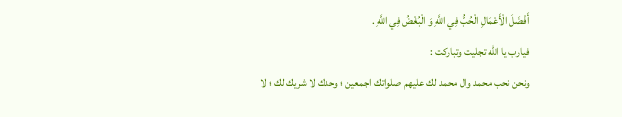أَفْضَلَ الْأَعْمَالِ الْحُبُّ فِي اللَّهِ وَ الْبُغْضُ فِي اللَّهِ .
فيارب يا الله تجليت وتباركت :
ونحن نحب محمد وال محمد لك عليهم صلواتك اجمعين ؛ وحدك لا شريك لك ؛ لا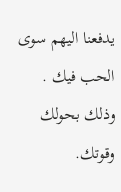يدفعنا اليهم سوى الحب فيك . وذلك بحولك وقوتك.